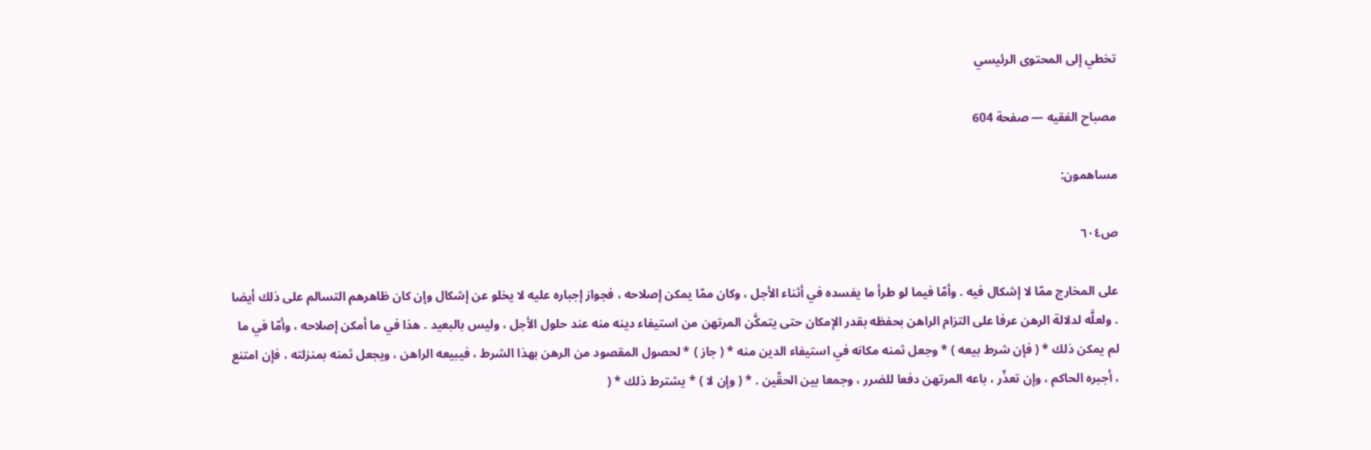تخطي إلى المحتوى الرئيسي

مصباح الفقيه — صفحة 604

مساهمون:

ص٦٠٤

على المخارج ممّا لا إشكال فيه . وأمّا فيما لو طرأ ما يفسده في أثناء الأجل ، وكان ممّا يمكن إصلاحه ، فجواز إجباره عليه لا يخلو عن إشكال وإن كان ظاهرهم التسالم على ذلك أيضا . ولعلَّه لدلالة الرهن عرفا على التزام الراهن بحفظه بقدر الإمكان حتى يتمكَّن المرتهن من استيفاء دينه منه عند حلول الأجل ، وليس بالبعيد . هذا في ما أمكن إصلاحه ، وأمّا في ما لم يمكن ذلك * ( فإن شرط بيعه ) * وجعل ثمنه مكانه في استيفاء الدين منه * ( جاز ) * لحصول المقصود من الرهن بهذا الشرط ، فيبيعه الراهن ، ويجعل ثمنه بمنزلته ، فإن امتنع ، أجبره الحاكم ، وإن تعذّر ، باعه المرتهن دفعا للضرر ، وجمعا بين الحقّين . * ( وإن لا ) * يشترط ذلك * (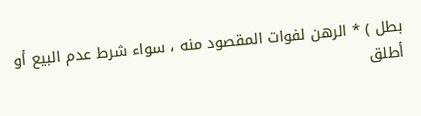بطل ) * الرهن لفوات المقصود منه ، سواء شرط عدم البيع أو أطلق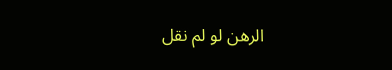الرهن لو لم نقل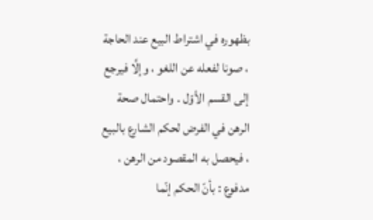بظهوره في اشتراط البيع عند الحاجة ، صونا لفعله عن اللغو ، وإلَّا فيرجع إلى القسم الأوّل . واحتمال صحة الرهن في الفرض لحكم الشارع بالبيع ، فيحصل به المقصود من الرهن ، مدفوع : بأنّ الحكم إنّما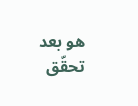هو بعد تحقّق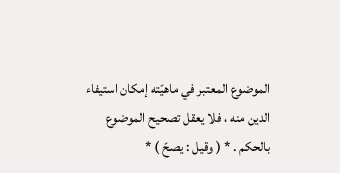الموضوع المعتبر في ماهيّته إمكان استيفاء الدين منه ، فلا يعقل تصحيح الموضوع بالحكم . * ( وقيل : يصحّ ) *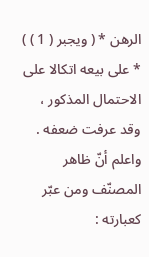الرهن * ( ويجبر ( 1 ) ) * على بيعه اتكالا على الاحتمال المذكور ، وقد عرفت ضعفه . واعلم أنّ ظاهر المصنّف ومن عبّر كعبارته :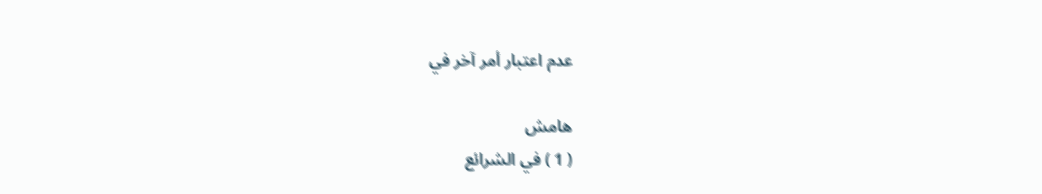عدم اعتبار أمر آخر في

هامش
( 1 ) في الشرائع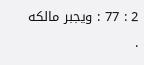2 : 77 : ويجبر مالكه .